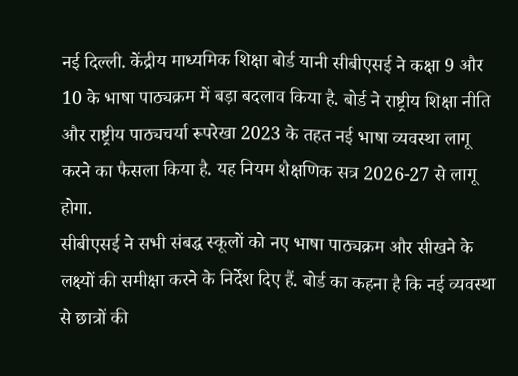नई दिल्ली. केंद्रीय माध्यमिक शिक्षा बोर्ड यानी सीबीएसई ने कक्षा 9 और 10 के भाषा पाठ्यक्रम में बड़ा बदलाव किया है. बोर्ड ने राष्ट्रीय शिक्षा नीति और राष्ट्रीय पाठ्यचर्या रूपरेखा 2023 के तहत नई भाषा व्यवस्था लागू करने का फैसला किया है. यह नियम शैक्षणिक सत्र 2026-27 से लागू होगा.
सीबीएसई ने सभी संबद्ध स्कूलों को नए भाषा पाठ्यक्रम और सीखने के लक्ष्यों की समीक्षा करने के निर्देश दिए हैं. बोर्ड का कहना है कि नई व्यवस्था से छात्रों की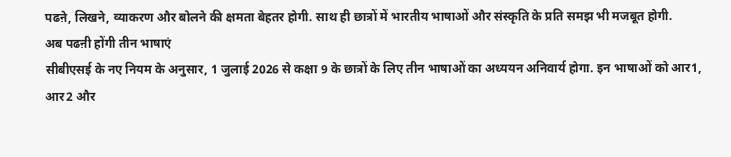पढऩे, लिखने, व्याकरण और बोलने की क्षमता बेहतर होगी. साथ ही छात्रों में भारतीय भाषाओं और संस्कृति के प्रति समझ भी मजबूत होगी.
अब पढऩी होंगी तीन भाषाएं
सीबीएसई के नए नियम के अनुसार, 1 जुलाई 2026 से कक्षा 9 के छात्रों के लिए तीन भाषाओं का अध्ययन अनिवार्य होगा. इन भाषाओं को आर1, आर2 और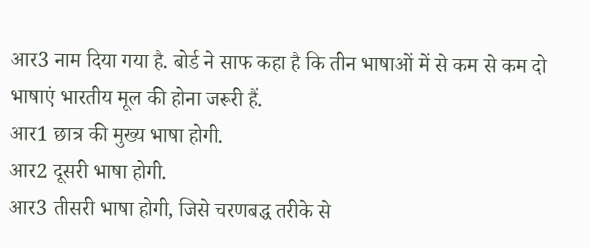आर3 नाम दिया गया है. बोर्ड ने साफ कहा है कि तीन भाषाओं में से कम से कम दो भाषाएं भारतीय मूल की होना जरूरी हैं.
आर1 छात्र की मुख्य भाषा होगी.
आर2 दूसरी भाषा होगी.
आर3 तीसरी भाषा होगी, जिसे चरणबद्ध तरीके से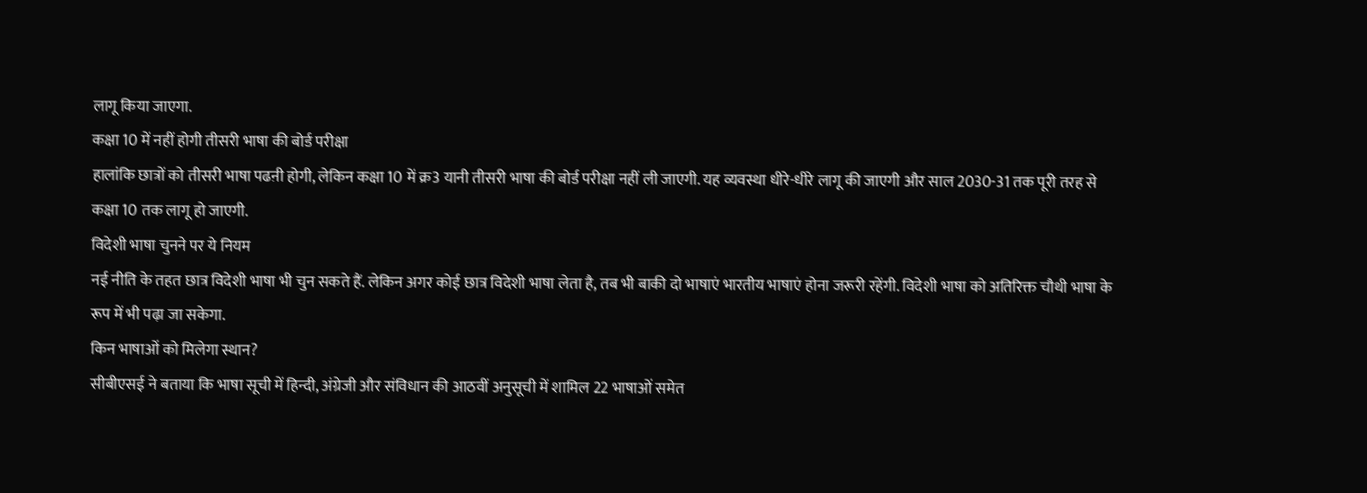लागू किया जाएगा.
कक्षा 10 में नहीं होगी तीसरी भाषा की बोर्ड परीक्षा
हालांकि छात्रों को तीसरी भाषा पढऩी होगी, लेकिन कक्षा 10 में क्र3 यानी तीसरी भाषा की बोर्ड परीक्षा नहीं ली जाएगी. यह व्यवस्था धीरे-धीरे लागू की जाएगी और साल 2030-31 तक पूरी तरह से कक्षा 10 तक लागू हो जाएगी.
विदेशी भाषा चुनने पर ये नियम
नई नीति के तहत छात्र विदेशी भाषा भी चुन सकते हैं. लेकिन अगर कोई छात्र विदेशी भाषा लेता है, तब भी बाकी दो भाषाएं भारतीय भाषाएं होना जरूरी रहेंगी. विदेशी भाषा को अतिरिक्त चौथी भाषा के रूप में भी पढ़ा जा सकेगा.
किन भाषाओं को मिलेगा स्थान?
सीबीएसई ने बताया कि भाषा सूची में हिन्दी, अंग्रेजी और संविधान की आठवीं अनुसूची में शामिल 22 भाषाओं समेत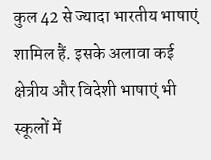कुल 42 से ज्यादा भारतीय भाषाएं शामिल हैं. इसके अलावा कई क्षेत्रीय और विदेशी भाषाएं भी स्कूलों में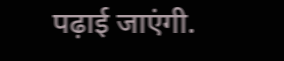पढ़ाई जाएंगी.